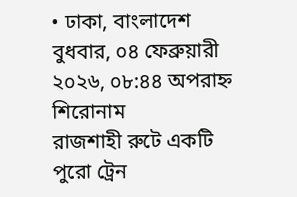• ঢাকা, বাংলাদেশ বুধবার, ০৪ ফেব্রুয়ারী ২০২৬, ০৮:৪৪ অপরাহ্ন
শিরোনাম
রাজশাহী রুটে একটি পুরো ট্রেন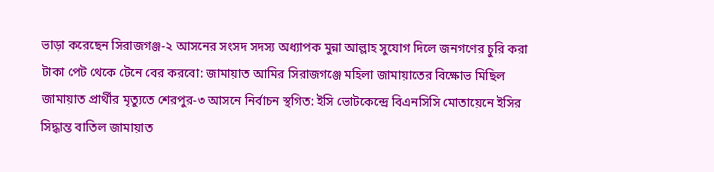ভাড়া করেছেন সিরাজগঞ্জ-২ আসনের সংসদ সদস্য অধ্যাপক মুন্না আল্লাহ সুযোগ দিলে জনগণের চুরি করা টাকা পেট থেকে টেনে বের করবো: জামায়াত আমির সিরাজগঞ্জে মহিলা জামায়াতের বিক্ষোভ মিছিল জামায়াত প্রার্থীর মৃত্যুতে শেরপুর-৩ আসনে নির্বাচন স্থগিত: ইসি ভোটকেন্দ্রে বিএনসিসি মোতায়েনে ইসির সিদ্ধান্ত বাতিল জামায়াত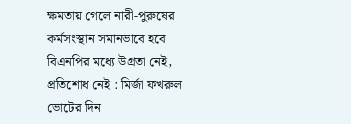ক্ষমতায় গেলে নারী-পুরুষের কর্মসংস্থান সমানভাবে হবে বিএনপির মধ্যে উগ্রতা নেই, প্রতিশোধ নেই : মির্জা ফখরুল ভোটের দিন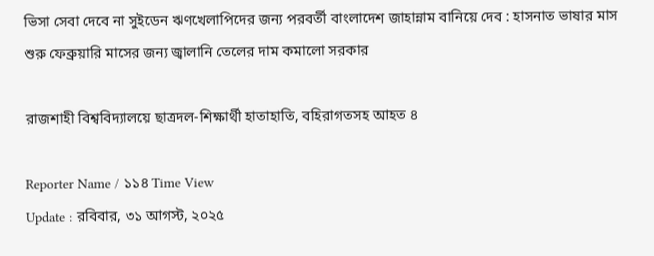ভিসা সেবা দেবে না সুইডেন ঋণখেলাপিদের জন্য পরবর্তী বাংলাদেশ জাহান্নাম বানিয়ে দেব : হাসনাত ভাষার মাস শুরু ফেব্রুয়ারি মাসের জন্য জ্বালানি তেলের দাম কমালো সরকার

রাজশাহী বিশ্ববিদ্যালয়ে ছাত্রদল-শিক্ষার্থী হাতাহাতি, বহিরাগতসহ আহত ৪

Reporter Name / ১১৪ Time View
Update : রবিবার, ৩১ আগস্ট, ২০২৫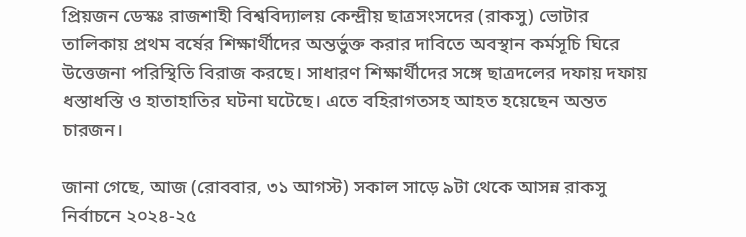প্রিয়জন ডেস্কঃ রাজশাহী বিশ্ববিদ্যালয় কেন্দ্রীয় ছাত্রসংসদের (রাকসু) ভোটার তালিকায় প্রথম বর্ষের শিক্ষার্থীদের অন্তর্ভুক্ত করার দাবিতে অবস্থান কর্মসূচি ঘিরে উত্তেজনা পরিস্থিতি বিরাজ করছে। সাধারণ শিক্ষার্থীদের সঙ্গে ছাত্রদলের দফায় দফায় ধস্তাধস্তি ও হাতাহাতির ঘটনা ঘটেছে। এতে বহিরাগতসহ আহত হয়েছেন অন্তত চারজন।

জানা গেছে, আজ (রোববার, ৩১ আগস্ট) সকাল সাড়ে ৯টা থেকে আসন্ন রাকসু নির্বাচনে ২০২৪-২৫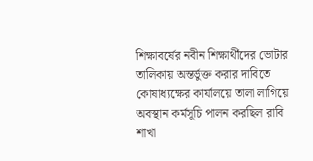শিক্ষাবর্ষের নবীন শিক্ষার্থীদের ভোটার তালিকায় অন্তর্ভুক্ত করার দাবিতে কোষাধ্যক্ষের কার্যালয়ে তালা লাগিয়ে অবস্থান কর্মসূচি পালন করছিল রাবি শাখা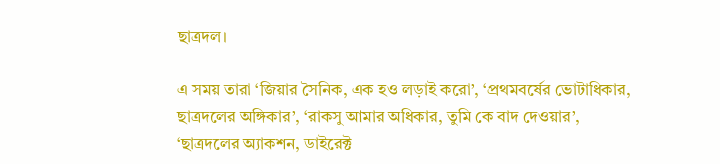ছাত্রদল।

এ সময় তারা ‘জিয়ার সৈনিক, এক হও লড়াই করো’, ‘প্রথমবর্ষের ভোটাধিকার, ছাত্রদলের অঙ্গিকার’, ‘রাকসু আমার অধিকার, তুমি কে বাদ দেওয়ার’, ‘ছাত্রদলের অ্যাকশন, ডাইরেক্ট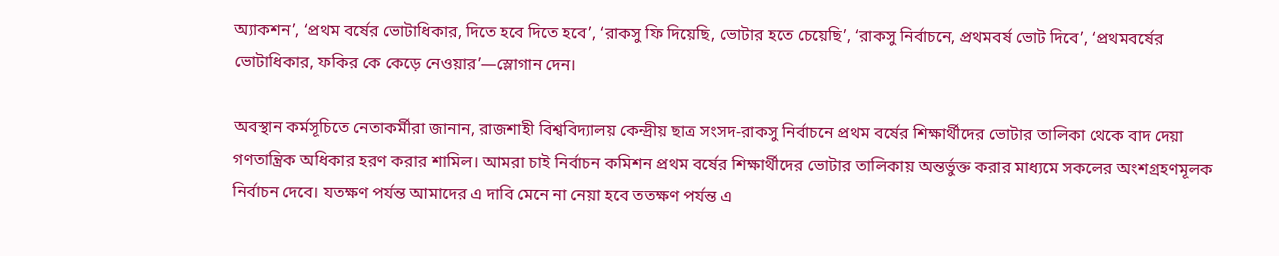অ্যাকশন’, ‘প্রথম বর্ষের ভোটাধিকার, দিতে হবে দিতে হবে’, ‘রাকসু ফি দিয়েছি, ভোটার হতে চেয়েছি’, ‘রাকসু নির্বাচনে, প্রথমবর্ষ ভোট দিবে’, ‘প্রথমবর্ষের ভোটাধিকার, ফকির কে কেড়ে নেওয়ার’—স্লোগান দেন।

অবস্থান কর্মসূচিতে নেতাকর্মীরা জানান, রাজশাহী বিশ্ববিদ্যালয় কেন্দ্রীয় ছাত্র সংসদ-রাকসু নির্বাচনে প্রথম বর্ষের শিক্ষার্থীদের ভোটার তালিকা থেকে বাদ দেয়া গণতান্ত্রিক অধিকার হরণ করার শামিল। আমরা চাই নির্বাচন কমিশন প্রথম বর্ষের শিক্ষার্থীদের ভোটার তালিকায় অন্তর্ভুক্ত করার মাধ্যমে সকলের অংশগ্রহণমূলক নির্বাচন দেবে। যতক্ষণ পর্যন্ত আমাদের এ দাবি মেনে না নেয়া হবে ততক্ষণ পর্যন্ত এ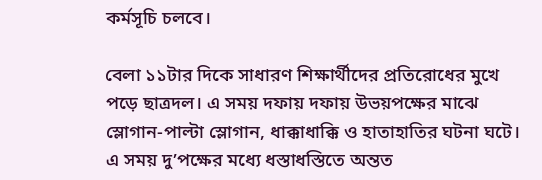কর্মসূচি চলবে।

বেলা ১১টার দিকে সাধারণ শিক্ষার্থীদের প্রতিরোধের মুখে পড়ে ছাত্রদল। এ সময় দফায় দফায় উভয়পক্ষের মাঝে স্লোগান-পাল্টা স্লোগান, ধাক্কাধাক্কি ও হাতাহাতির ঘটনা ঘটে। এ সময় দু’পক্ষের মধ্যে ধস্তাধস্তিতে অন্তত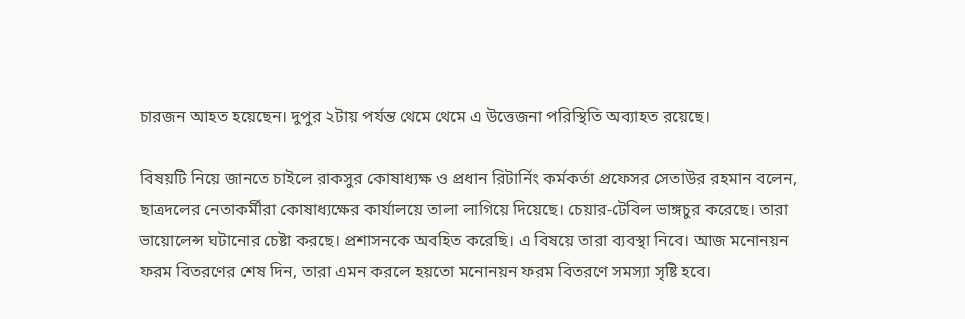চারজন আহত হয়েছেন। দুপুর ২টায় পর্যন্ত থেমে থেমে এ উত্তেজনা পরিস্থিতি অব্যাহত রয়েছে।

বিষয়টি নিয়ে জানতে চাইলে রাকসুর কোষাধ্যক্ষ ও প্রধান রিটার্নিং কর্মকর্তা প্রফেসর সেতাউর রহমান বলেন, ছাত্রদলের নেতাকর্মীরা কোষাধ্যক্ষের কার্যালয়ে তালা লাগিয়ে দিয়েছে। চেয়ার-টেবিল ভাঙ্গচুর করেছে। তারা ভায়োলেন্স ঘটানোর চেষ্টা করছে। প্রশাসনকে অবহিত করেছি। এ বিষয়ে তারা ব্যবস্থা নিবে। আজ মনোনয়ন ফরম বিতরণের শেষ দিন, তারা এমন করলে হয়তো মনোনয়ন ফরম বিতরণে সমস্যা সৃষ্টি হবে।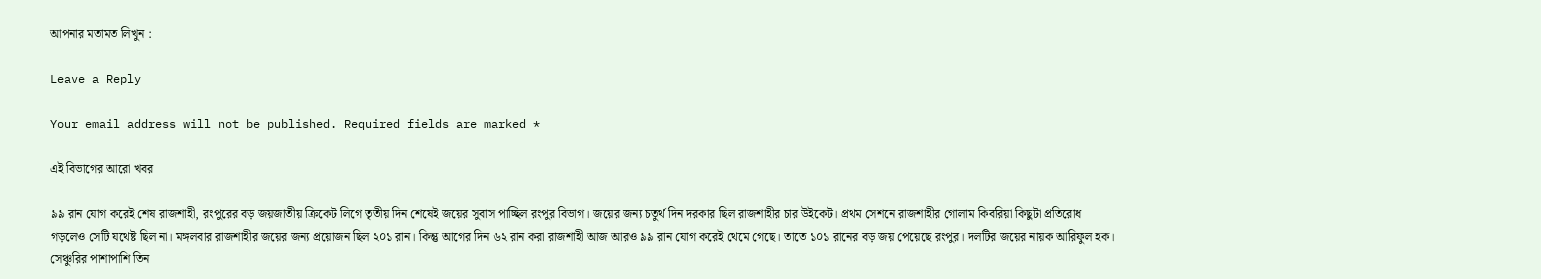আপনার মতামত লিখুন :

Leave a Reply

Your email address will not be published. Required fields are marked *

এই বিভাগের আরো খবর

৯৯ রান যোগ করেই শেষ রাজশাহী, রংপুরের বড় জয়জাতীয় ক্রিকেট লিগে তৃতীয় দিন শেষেই জয়ের সুবাস পাচ্ছিল রংপুর বিভাগ। জয়ের জন্য চতুর্থ দিন দরকার ছিল রাজশাহীর চার উইকেট। প্রথম সেশনে রাজশাহীর গোলাম কিবরিয়া কিছুটা প্রতিরোধ গড়লেও সেটি যথেষ্ট ছিল না। মঙ্গলবার রাজশাহীর জয়ের জন্য প্রয়োজন ছিল ২০১ রান। কিন্তু আগের দিন ৬২ রান করা রাজশাহী আজ আরও ৯৯ রান যোগ করেই থেমে গেছে। তাতে ১০১ রানের বড় জয় পেয়েছে রংপুর। দলটির জয়ের নায়ক আরিফুল হক। সেঞ্চুরির পাশাপাশি তিন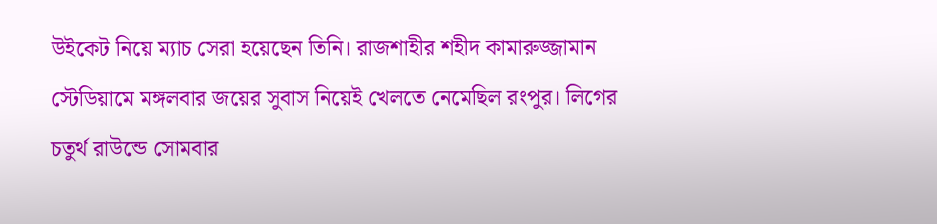উইকেট নিয়ে ম্যাচ সেরা হয়েছেন তিনি। রাজশাহীর শহীদ কামারুজ্জামান স্টেডিয়ামে মঙ্গলবার জয়ের সুবাস নিয়েই খেলতে নেমেছিল রংপুর। লিগের চতুর্থ রাউন্ডে সোমবার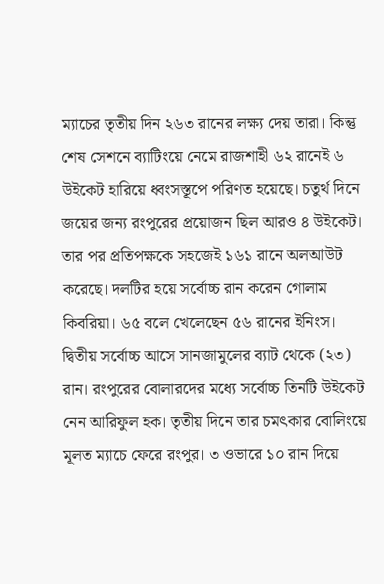ম্যাচের তৃতীয় দিন ২৬৩ রানের লক্ষ্য দেয় তারা। কিন্তু শেষ সেশনে ব্যাটিংয়ে নেমে রাজশাহী ৬২ রানেই ৬ উইকেট হারিয়ে ধ্বংসস্তূপে পরিণত হয়েছে। চতুর্থ দিনে জয়ের জন্য রংপুরের প্রয়োজন ছিল আরও ৪ উইকেট। তার পর প্রতিপক্ষকে সহজেই ১৬১ রানে অলআউট করেছে। দলটির হয়ে সর্বোচ্চ রান করেন গোলাম কিবরিয়া। ৬৫ বলে খেলেছেন ৫৬ রানের ইনিংস। দ্বিতীয় সর্বোচ্চ আসে সানজামুলের ব্যাট থেকে (২৩) রান। রংপুরের বোলারদের মধ্যে সর্বোচ্চ তিনটি উইকেট নেন আরিফুল হক। তৃতীয় দিনে তার চমৎকার বোলিংয়ে মূলত ম্যাচে ফেরে রংপুর। ৩ ওভারে ১০ রান দিয়ে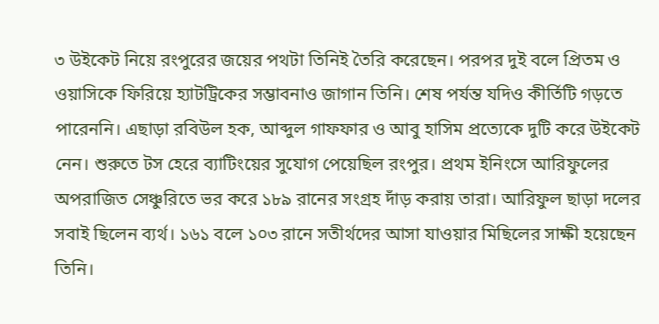৩ উইকেট নিয়ে রংপুরের জয়ের পথটা তিনিই তৈরি করেছেন। পরপর দুই বলে প্রিতম ও ওয়াসিকে ফিরিয়ে হ্যাটট্রিকের সম্ভাবনাও জাগান তিনি। শেষ পর্যন্ত যদিও কীর্তিটি গড়তে পারেননি। এছাড়া রবিউল হক, আব্দুল গাফফার ও আবু হাসিম প্রত্যেকে দুটি করে উইকেট নেন। শুরুতে টস হেরে ব্যাটিংয়ের সুযোগ পেয়েছিল রংপুর। প্রথম ইনিংসে আরিফুলের অপরাজিত সেঞ্চুরিতে ভর করে ১৮৯ রানের সংগ্রহ দাঁড় করায় তারা। আরিফুল ছাড়া দলের সবাই ছিলেন ব্যর্থ। ১৬১ বলে ১০৩ রানে সতীর্থদের আসা যাওয়ার মিছিলের সাক্ষী হয়েছেন তিনি।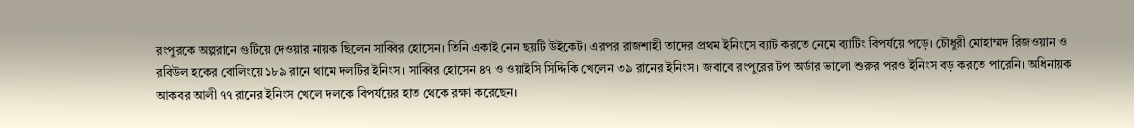রংপুরকে অল্পরানে গুটিয়ে দেওয়ার নায়ক ছিলেন সাব্বির হোসেন। তিনি একাই নেন ছয়টি উইকেট। এরপর রাজশাহী তাদের প্রথম ইনিংসে ব্যাট করতে নেমে ব্যাটিং বিপর্যয়ে পড়ে। চৌধুরী মোহাম্মদ রিজওয়ান ও রবিউল হকের বোলিংয়ে ১৮৯ রানে থামে দলটির ইনিংস। সাব্বির হোসেন ৪৭ ও ওয়াইসি সিদ্দিকি খেলেন ৩৯ রানের ইনিংস। জবাবে রংপুরের টপ অর্ডার ভালো শুরুর পরও ইনিংস বড় করতে পারেনি। অধিনায়ক আকবর আলী ৭৭ রানের ইনিংস খেলে দলকে বিপর্যয়ের হাত থেকে রক্ষা করেছেন।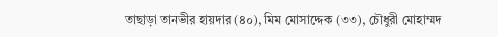তাছাড়া তানভীর হায়দার (৪০), মিম মোসাদ্দেক (৩৩), চৌধুরী মোহাম্মদ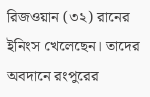রিজওয়ান (৩২) রানের ইনিংস খেলেছেন। তাদের অবদানে রংপুরের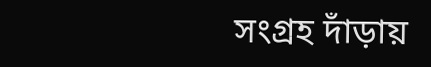সংগ্রহ দাঁড়ায়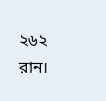২৬২ রান।